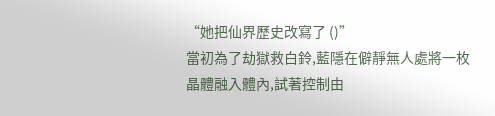“她把仙界歷史改寫了 ()”
當初為了劫獄救白鈴,藍隱在僻靜無人處將一枚晶體融入體內,試著控制由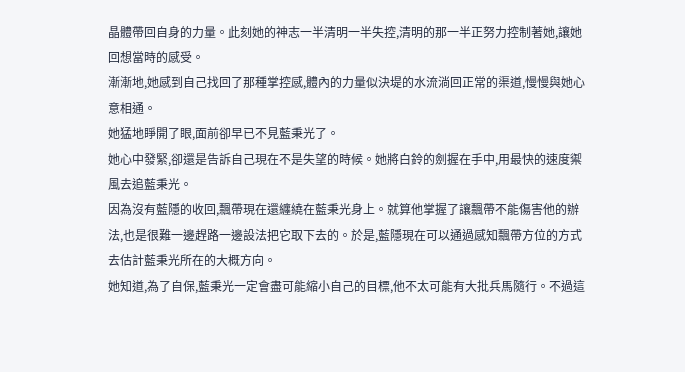晶體帶回自身的力量。此刻她的神志一半清明一半失控,清明的那一半正努力控制著她,讓她回想當時的感受。
漸漸地,她感到自己找回了那種掌控感,體內的力量似決堤的水流淌回正常的渠道,慢慢與她心意相通。
她猛地睜開了眼,面前卻早已不見藍秉光了。
她心中發緊,卻還是告訴自己現在不是失望的時候。她將白鈴的劍握在手中,用最快的速度禦風去追藍秉光。
因為沒有藍隱的收回,飄帶現在還纏繞在藍秉光身上。就算他掌握了讓飄帶不能傷害他的辦法,也是很難一邊趕路一邊設法把它取下去的。於是,藍隱現在可以通過感知飄帶方位的方式去估計藍秉光所在的大概方向。
她知道,為了自保,藍秉光一定會盡可能縮小自己的目標,他不太可能有大批兵馬隨行。不過這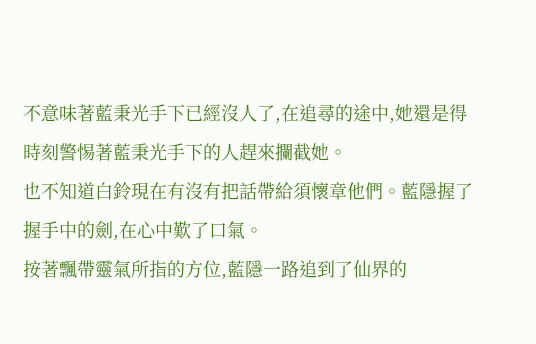不意味著藍秉光手下已經沒人了,在追尋的途中,她還是得時刻警惕著藍秉光手下的人趕來攔截她。
也不知道白鈴現在有沒有把話帶給須懷章他們。藍隱握了握手中的劍,在心中歎了口氣。
按著飄帶靈氣所指的方位,藍隱一路追到了仙界的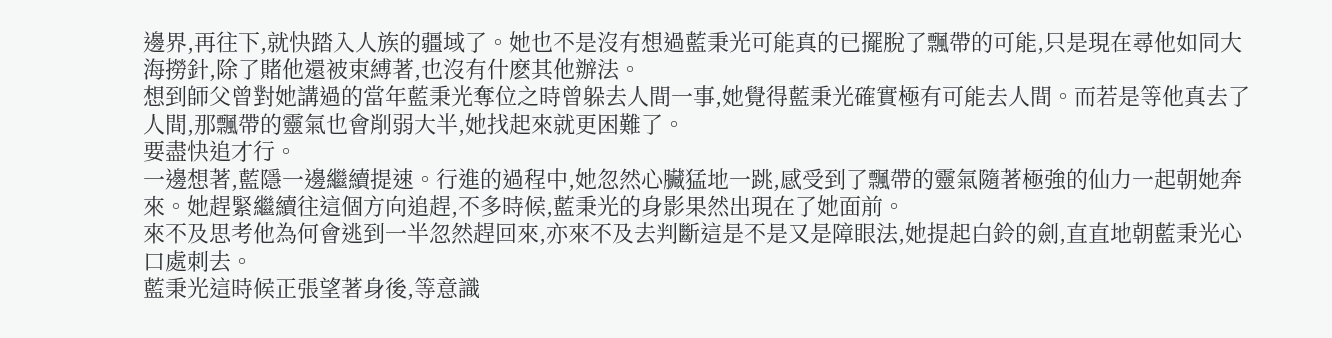邊界,再往下,就快踏入人族的疆域了。她也不是沒有想過藍秉光可能真的已擺脫了飄帶的可能,只是現在尋他如同大海撈針,除了賭他還被束縛著,也沒有什麽其他辦法。
想到師父曾對她講過的當年藍秉光奪位之時曾躲去人間一事,她覺得藍秉光確實極有可能去人間。而若是等他真去了人間,那飄帶的靈氣也會削弱大半,她找起來就更困難了。
要盡快追才行。
一邊想著,藍隱一邊繼續提速。行進的過程中,她忽然心臟猛地一跳,感受到了飄帶的靈氣隨著極強的仙力一起朝她奔來。她趕緊繼續往這個方向追趕,不多時候,藍秉光的身影果然出現在了她面前。
來不及思考他為何會逃到一半忽然趕回來,亦來不及去判斷這是不是又是障眼法,她提起白鈴的劍,直直地朝藍秉光心口處刺去。
藍秉光這時候正張望著身後,等意識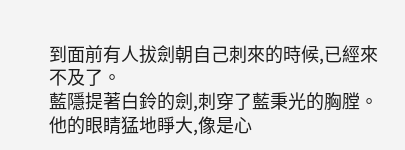到面前有人拔劍朝自己刺來的時候,已經來不及了。
藍隱提著白鈴的劍,刺穿了藍秉光的胸膛。他的眼睛猛地睜大,像是心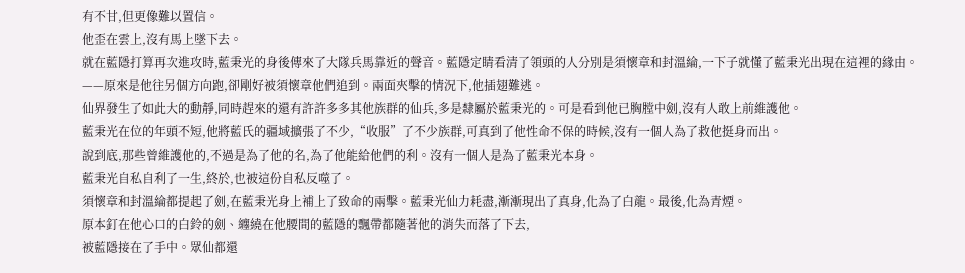有不甘,但更像難以置信。
他歪在雲上,沒有馬上墜下去。
就在藍隱打算再次進攻時,藍秉光的身後傳來了大隊兵馬靠近的聲音。藍隱定睛看清了領頭的人分別是須懷章和封溫綸,一下子就懂了藍秉光出現在這裡的緣由。
——原來是他往另個方向跑,卻剛好被須懷章他們追到。兩面夾擊的情況下,他插翅難逃。
仙界發生了如此大的動靜,同時趕來的還有許許多多其他族群的仙兵,多是隸屬於藍秉光的。可是看到他已胸膛中劍,沒有人敢上前維護他。
藍秉光在位的年頭不短,他將藍氏的疆域擴張了不少,“收服”了不少族群,可真到了他性命不保的時候,沒有一個人為了救他挺身而出。
說到底,那些曾維護他的,不過是為了他的名,為了他能給他們的利。沒有一個人是為了藍秉光本身。
藍秉光自私自利了一生,終於,也被這份自私反噬了。
須懷章和封溫綸都提起了劍,在藍秉光身上補上了致命的兩擊。藍秉光仙力耗盡,漸漸現出了真身,化為了白龍。最後,化為青煙。
原本釘在他心口的白鈴的劍、纏繞在他腰間的藍隱的飄帶都隨著他的消失而落了下去,
被藍隱接在了手中。眾仙都還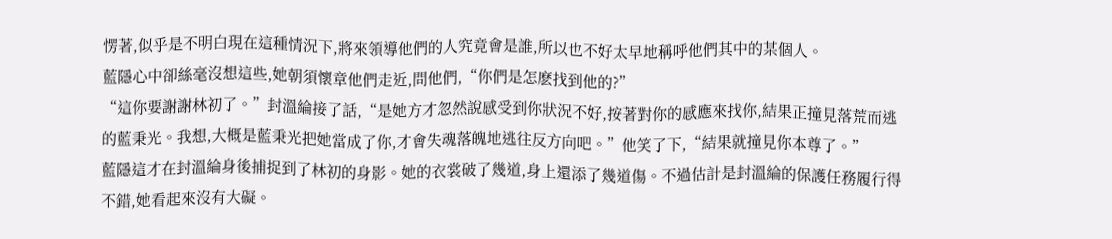愣著,似乎是不明白現在這種情況下,將來領導他們的人究竟會是誰,所以也不好太早地稱呼他們其中的某個人。
藍隱心中卻絲毫沒想這些,她朝須懷章他們走近,問他們,“你們是怎麽找到他的?”
“這你要謝謝林初了。”封溫綸接了話,“是她方才忽然說感受到你狀況不好,按著對你的感應來找你,結果正撞見落荒而逃的藍秉光。我想,大概是藍秉光把她當成了你,才會失魂落魄地逃往反方向吧。”他笑了下,“結果就撞見你本尊了。”
藍隱這才在封溫綸身後捕捉到了林初的身影。她的衣裳破了幾道,身上還添了幾道傷。不過估計是封溫綸的保護任務履行得不錯,她看起來沒有大礙。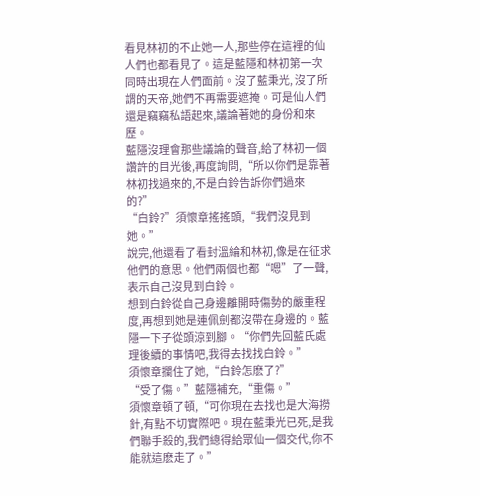看見林初的不止她一人,那些停在這裡的仙人們也都看見了。這是藍隱和林初第一次同時出現在人們面前。沒了藍秉光, 沒了所謂的天帝,她們不再需要遮掩。可是仙人們還是竊竊私語起來,議論著她的身份和來歷。
藍隱沒理會那些議論的聲音,給了林初一個讚許的目光後,再度詢問,“所以你們是靠著林初找過來的,不是白鈴告訴你們過來的?”
“白鈴?”須懷章搖搖頭,“我們沒見到她。”
說完,他還看了看封溫綸和林初,像是在征求他們的意思。他們兩個也都“嗯”了一聲,表示自己沒見到白鈴。
想到白鈴從自己身邊離開時傷勢的嚴重程度,再想到她是連佩劍都沒帶在身邊的。藍隱一下子從頭涼到腳。“你們先回藍氏處理後續的事情吧,我得去找找白鈴。”
須懷章攔住了她,“白鈴怎麽了?”
“受了傷。”藍隱補充,“重傷。”
須懷章頓了頓,“可你現在去找也是大海撈針,有點不切實際吧。現在藍秉光已死,是我們聯手殺的,我們總得給眾仙一個交代,你不能就這麽走了。”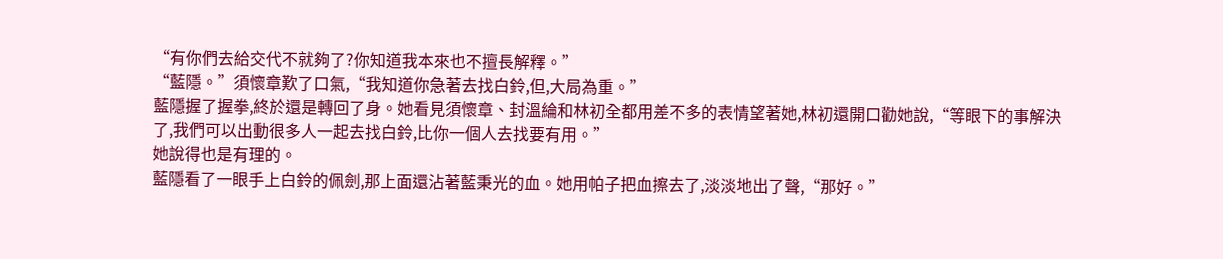“有你們去給交代不就夠了?你知道我本來也不擅長解釋。”
“藍隱。”須懷章歎了口氣,“我知道你急著去找白鈴,但,大局為重。”
藍隱握了握拳,終於還是轉回了身。她看見須懷章、封溫綸和林初全都用差不多的表情望著她,林初還開口勸她說,“等眼下的事解決了,我們可以出動很多人一起去找白鈴,比你一個人去找要有用。”
她說得也是有理的。
藍隱看了一眼手上白鈴的佩劍,那上面還沾著藍秉光的血。她用帕子把血擦去了,淡淡地出了聲,“那好。”